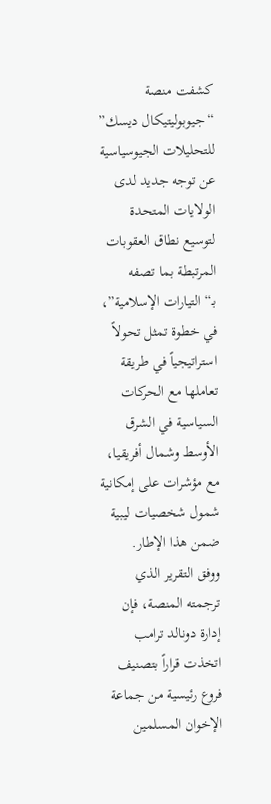كشفت منصة “جيوبوليتيكال ديسك” للتحليلات الجيوسياسية عن توجه جديد لدى الولايات المتحدة لتوسيع نطاق العقوبات المرتبطة بما تصفه بـ“التيارات الإسلامية”، في خطوة تمثل تحولاً استراتيجياً في طريقة تعاملها مع الحركات السياسية في الشرق الأوسط وشمال أفريقيا، مع مؤشرات على إمكانية شمول شخصيات ليبية ضمن هذا الإطار.
ووفق التقرير الذي ترجمته المنصة، فإن إدارة دونالد ترامب اتخذت قراراً بتصنيف فروع رئيسية من جماعة الإخوان المسلمين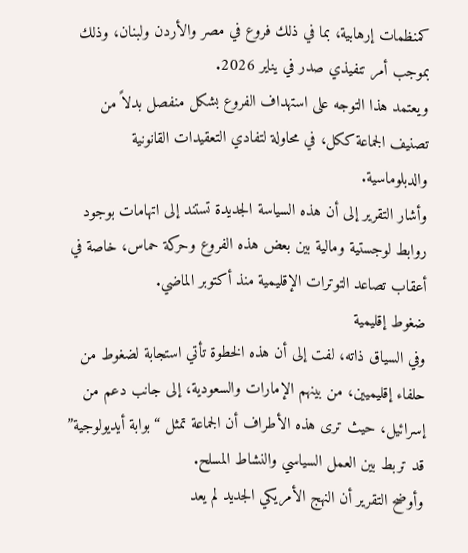كمنظمات إرهابية، بما في ذلك فروع في مصر والأردن ولبنان، وذلك بموجب أمر تنفيذي صدر في يناير 2026.
ويعتمد هذا التوجه على استهداف الفروع بشكل منفصل بدلاً من تصنيف الجماعة ككل، في محاولة لتفادي التعقيدات القانونية والدبلوماسية.
وأشار التقرير إلى أن هذه السياسة الجديدة تستند إلى اتهامات بوجود روابط لوجستية ومالية بين بعض هذه الفروع وحركة حماس، خاصة في أعقاب تصاعد التوترات الإقليمية منذ أكتوبر الماضي.
ضغوط إقليمية
وفي السياق ذاته، لفت إلى أن هذه الخطوة تأتي استجابة لضغوط من حلفاء إقليميين، من بينهم الإمارات والسعودية، إلى جانب دعم من إسرائيل، حيث ترى هذه الأطراف أن الجماعة تمثل “بوابة أيديولوجية” قد تربط بين العمل السياسي والنشاط المسلح.
وأوضح التقرير أن النهج الأمريكي الجديد لم يعد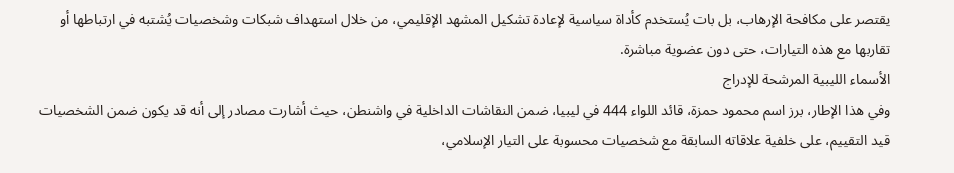يقتصر على مكافحة الإرهاب، بل بات يُستخدم كأداة سياسية لإعادة تشكيل المشهد الإقليمي، من خلال استهداف شبكات وشخصيات يُشتبه في ارتباطها أو تقاربها مع هذه التيارات، حتى دون عضوية مباشرة.
الأسماء الليبية المرشحة للإدراج
وفي هذا الإطار، برز اسم محمود حمزة، قائد اللواء 444 في ليبيا، ضمن النقاشات الداخلية في واشنطن، حيث أشارت مصادر إلى أنه قد يكون ضمن الشخصيات قيد التقييم، على خلفية علاقاته السابقة مع شخصيات محسوبة على التيار الإسلامي،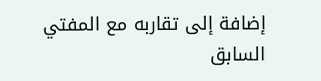إضافة إلى تقاربه مع المفتي السابق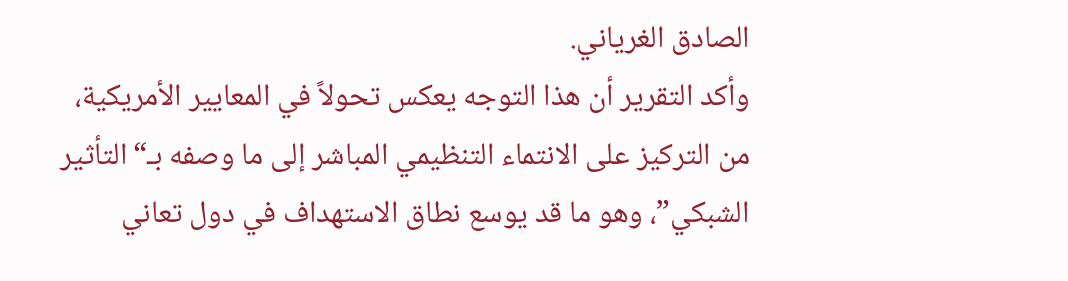الصادق الغرياني.
وأكد التقرير أن هذا التوجه يعكس تحولاً في المعايير الأمريكية، من التركيز على الانتماء التنظيمي المباشر إلى ما وصفه بـ“التأثير الشبكي”، وهو ما قد يوسع نطاق الاستهداف في دول تعاني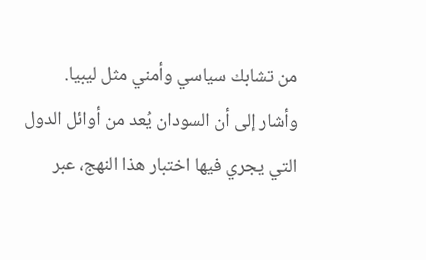من تشابك سياسي وأمني مثل ليبيا.
وأشار إلى أن السودان يُعد من أوائل الدول التي يجري فيها اختبار هذا النهج، عبر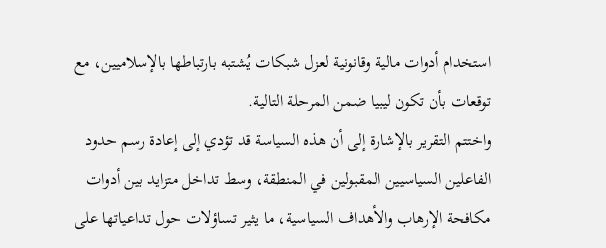استخدام أدوات مالية وقانونية لعزل شبكات يُشتبه بارتباطها بالإسلاميين، مع توقعات بأن تكون ليبيا ضمن المرحلة التالية.
واختتم التقرير بالإشارة إلى أن هذه السياسة قد تؤدي إلى إعادة رسم حدود الفاعلين السياسيين المقبولين في المنطقة، وسط تداخل متزايد بين أدوات مكافحة الإرهاب والأهداف السياسية، ما يثير تساؤلات حول تداعياتها على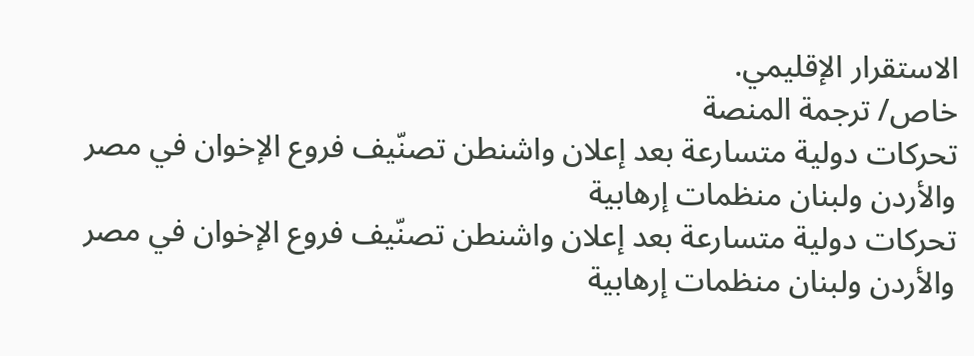الاستقرار الإقليمي.
خاص/ ترجمة المنصة
تحركات دولية متسارعة بعد إعلان واشنطن تصنّيف فروع الإخوان في مصر والأردن ولبنان منظمات إرهابية
تحركات دولية متسارعة بعد إعلان واشنطن تصنّيف فروع الإخوان في مصر والأردن ولبنان منظمات إرهابية